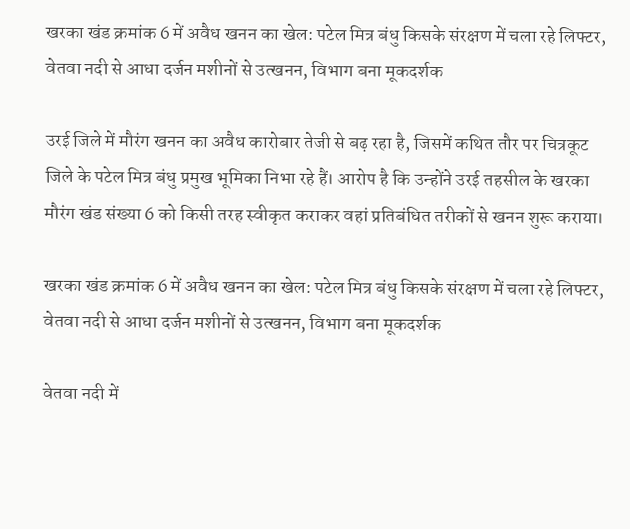खरका खंड क्रमांक 6 में अवैध खनन का खेल: पटेल मित्र बंधु किसके संरक्षण में चला रहे लिफ्टर, वेतवा नदी से आधा दर्जन मशीनों से उत्खनन, विभाग बना मूकदर्शक

उरई जिले में मौरंग खनन का अवैध कारोबार तेजी से बढ़ रहा है, जिसमें कथित तौर पर चित्रकूट जिले के पटेल मित्र बंधु प्रमुख भूमिका निभा रहे हैं। आरोप है कि उन्होंने उरई तहसील के खरका मौरंग खंड संख्या 6 को किसी तरह स्वीकृत कराकर वहां प्रतिबंधित तरीकों से खनन शुरू कराया।

खरका खंड क्रमांक 6 में अवैध खनन का खेल: पटेल मित्र बंधु किसके संरक्षण में चला रहे लिफ्टर, वेतवा नदी से आधा दर्जन मशीनों से उत्खनन, विभाग बना मूकदर्शक

वेतवा नदी में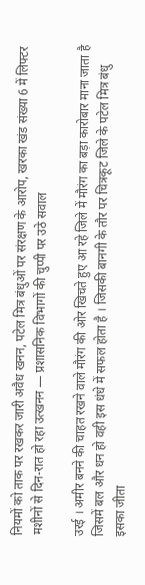नियमों को ताक पर रखकर जारी अवैध खनन, पटेल मित्र बंधुओं पर संरक्षण के आरोप, खरका खंड संख्या 6 में लिफ्टर मशीनों से दिन-रात हो रहा उत्खनन — प्रशासनिक विभागों की चुप्पी पर उठे सवाल

उरई । अमीर बनने की चाहत रखने वाले मौरंग की ओर खिचते हुए आ रहे जिले में मौरंग का बड़ा कारोबार माना जाता है जिसमें बल और धन हो वही इस धंधे में सफल होता है । जिसकी बानगी के तौर पर चित्रकूट जिले के पटेल मित्र बंधु इसका जीता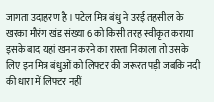जागता उदाहरण है । पटेल मित्र बंधु ने उरई तहसील के खरका मौरंग खंड संख्या 6 को किसी तरह स्वीकृत कराया इसके बाद यहां खनन करने का रास्ता निकाला तो उसके लिए इन मित्र बंधुओं को लिफ्टर की जरूरत पड़ी जबकि नदी की धारा में लिफ्टर नहीं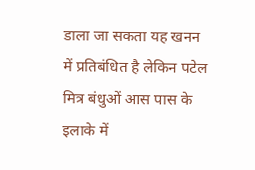डाला जा सकता यह खनन में प्रतिबंधित है लेकिन पटेल मित्र बंधुओं आस पास के इलाके में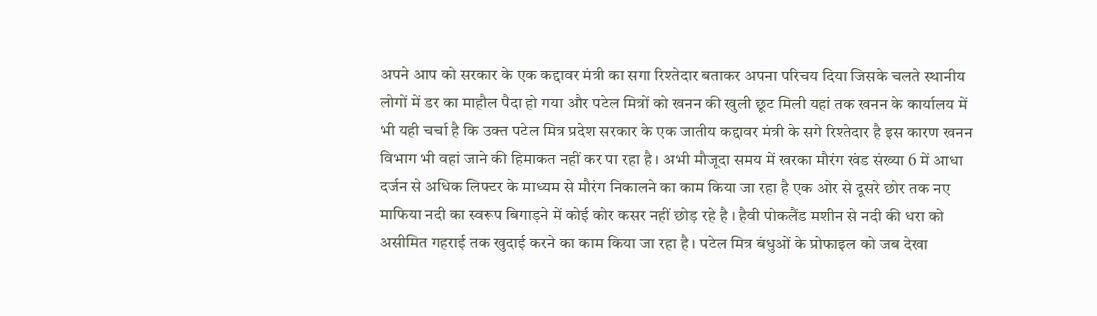अपने आप को सरकार के एक कद्दावर मंत्री का सगा रिश्तेदार बताकर अपना परिचय दिया जिसके चलते स्थानीय लोगों में डर का माहौल पैदा हो गया और पटेल मित्रों को खनन की खुली छूट मिली यहां तक खनन के कार्यालय में भी यही चर्चा है कि उक्त पटेल मित्र प्रदेश सरकार के एक जातीय कद्दावर मंत्री के सगे रिश्तेदार है इस कारण खनन विभाग भी वहां जाने की हिमाकत नहीं कर पा रहा है । अभी मौजूदा समय में खरका मौरंग खंड संख्या 6 में आधा दर्जन से अधिक लिफ्टर के माध्यम से मौरंग निकालने का काम किया जा रहा है एक ओर से दूसरे छोर तक नए माफिया नदी का स्वरूप बिगाड़ने में कोई कोर कसर नहीं छोड़ रहे है । हैवी पोकलैंड मशीन से नदी की धरा को असीमित गहराई तक खुदाई करने का काम किया जा रहा है । पटेल मित्र बंधुओं के प्रोफाइल को जब देखा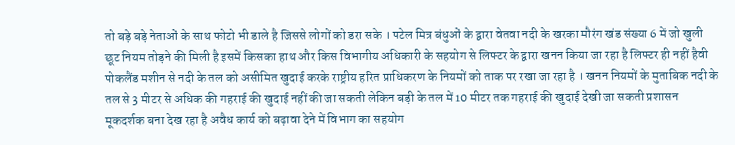तो बड़े बड़े नेताओं के साथ फोटो भी डाले है जिससे लोगों को डरा सके । पटेल मित्र बंधुओं के द्वारा वेतवा नदी के खरका मौरंग खंड संख्या 6 में जो खुली छूट नियम तोड़ने की मिली है इसमें किसका हाथ और किस विभागीय अधिकारी के सहयोग से लिफ्टर के द्वारा खनन किया जा रहा है लिफ्टर ही नहीं हैवी पोकलैंड मशीन से नदी के तल को असीमित खुदाई करके राष्ट्रीय हरित प्राधिकरण के नियमों को ताक पर रखा जा रहा है । खनन नियमों के मुताबिक नदी के तल से 3 मीटर से अधिक की गहराई की खुदाई नहीं की जा सकती लेकिन बड़ी के तल में 10 मीटर तक गहराई की खुदाई देखी जा सकती प्रशासन मूकदर्शक बना देख रहा है अवैध कार्य को बढ़ावा देने में विभाग का सहयोग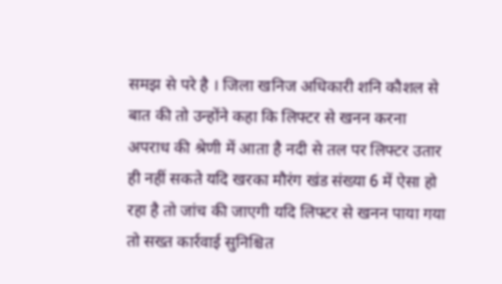समझ से परे है । जिला खनिज अधिकारी शनि कौशल से बात की तो उन्होंने कहा कि लिफ्टर से खनन करना अपराध की श्रेणी में आता है नदी से तल पर लिफ्टर उतार ही नहीं सकते यदि खरका मौरंग खंड संख्या 6 में ऐसा हो रहा है तो जांच की जाएगी यदि लिफ्टर से खनन पाया गया तो सख्त कार्रवाई सुनिश्चित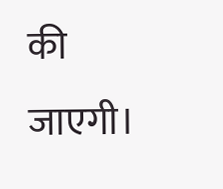की जाएगी।